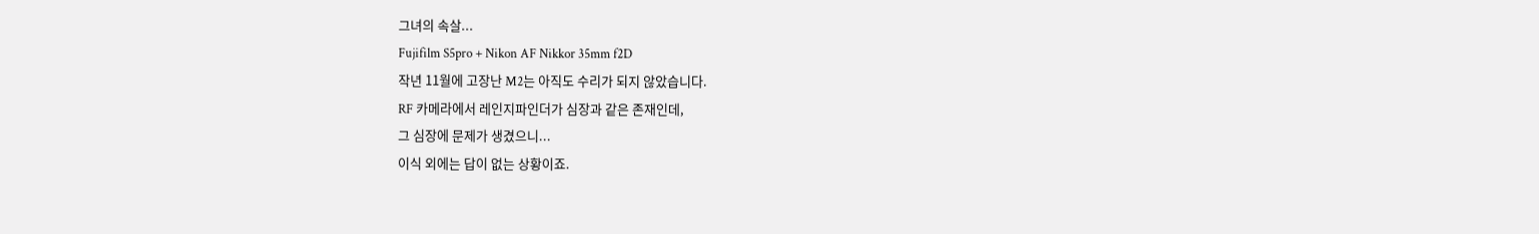그녀의 속살...
Fujifilm S5pro + Nikon AF Nikkor 35mm f2D
작년 11월에 고장난 M2는 아직도 수리가 되지 않았습니다.
RF 카메라에서 레인지파인더가 심장과 같은 존재인데,
그 심장에 문제가 생겼으니...
이식 외에는 답이 없는 상황이죠.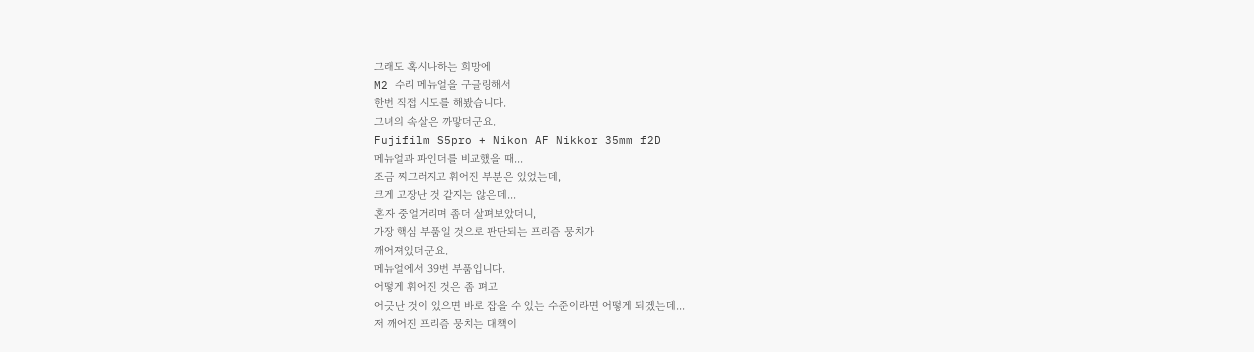그래도 혹시나하는 희망에
M2 수리 메뉴얼을 구글링해서
한번 직접 시도를 해봤습니다.
그녀의 속살은 까맣더군요.
Fujifilm S5pro + Nikon AF Nikkor 35mm f2D
메뉴얼과 파인더를 비교했을 때...
조금 찌그러지고 휘어진 부분은 있었는데,
크게 고장난 것 같지는 않은데...
혼자 중얼거리며 좀더 살펴보았더니,
가장 핵심 부품일 것으로 판단되는 프리즘 뭉치가
깨어져있더군요.
메뉴얼에서 39번 부품입니다.
어떻게 휘어진 것은 좀 펴고
어긋난 것이 있으면 바로 잡을 수 있는 수준이라면 어떻게 되겠는데...
저 깨어진 프리즘 뭉치는 대책이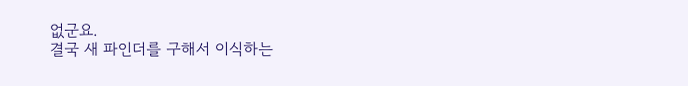없군요.
결국 새 파인더를 구해서 이식하는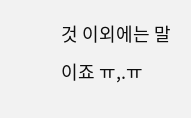것 이외에는 말이죠 ㅠ,.ㅠ